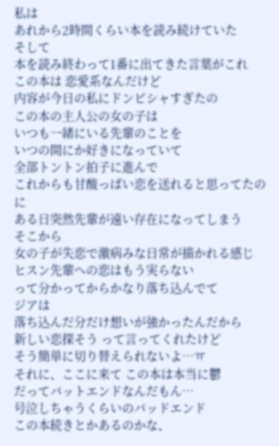私は
あれから2時間くらい本を読み続けていた
そして
本を読み終わって1番に出てきた言葉がこれ
この本は 恋愛系なんだけど
内容が今日の私にドンピシャすぎたの
この本の主人公の女の子は
いつも一緒にいる先輩のことを
いつの間にか好きになっていて
全部トントン拍子に進んで
これからも甘酸っぱい恋を送れると思ってたのに
ある日突然先輩が遠い存在になってしまう
そこから
女の子が失恋で激病みな日常が描かれる感じ
ヒスン先輩への恋はもう実らない
って分かってからかなり落ち込んでて
ジアは
落ち込んだ分だけ想いが強かったんだから
新しい恋探そう って言ってくれたけど
そう簡単に切り替えられないよ…ㅠ
それに、ここに来て この本は本当に鬱
だってバットエンドなんだもん…
号泣しちゃうくらいのバッドエンド
この本続きとかあるのかな、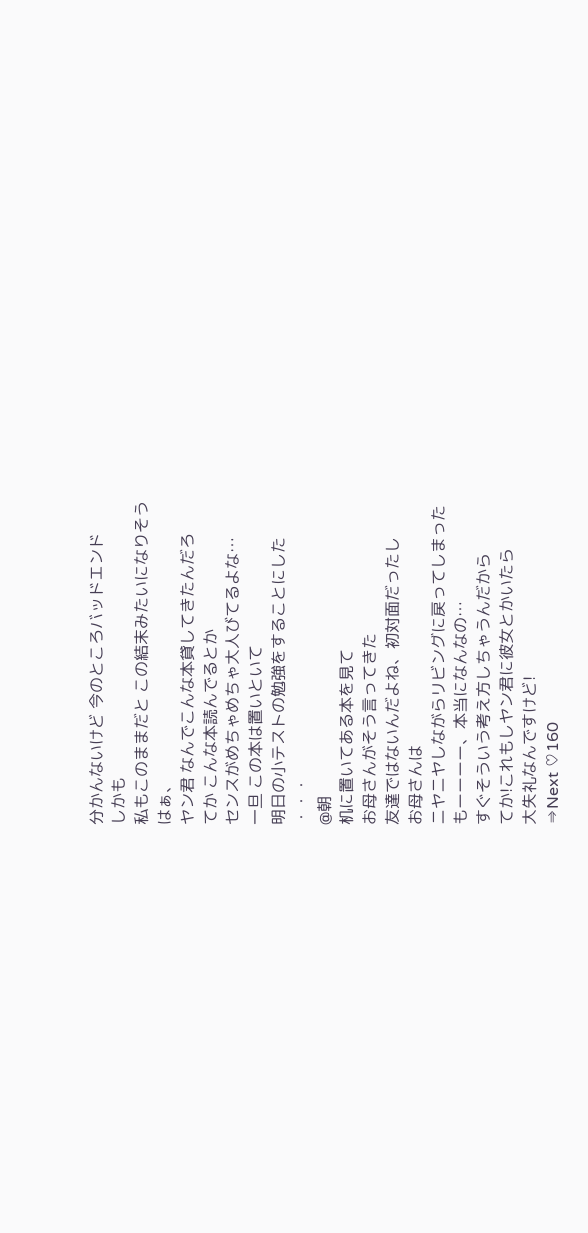分かんないけど 今のところバッドエンド
しかも
私もこのままだと この結末みたいになりそう
はぁ、
ヤン君 なんでこんな本貸してきたんだろ
てか こんな本読んでるとか
センスがめちゃめちゃ大人びてるよな…
一旦 この本は置いといて
明日の小テストの勉強をすることにした
・・・
@朝
机に置いてある本を見て
お母さんがそう言ってきた
友達ではないんだよね、初対面だったし
お母さんは
ニヤニヤしながらリビングに戻ってしまった
もーーーー、本当になんなの…
すぐそういう考え方しちゃうんだから
てか!これもしヤン君に彼女とかいたら
大失礼なんですけど!
⇒Next ♡160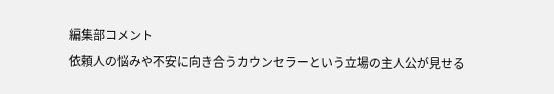編集部コメント
依頼人の悩みや不安に向き合うカウンセラーという立場の主人公が見せる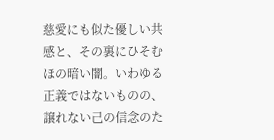慈愛にも似た優しい共感と、その裏にひそむほの暗い闇。いわゆる正義ではないものの、譲れない己の信念のた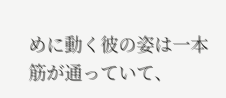めに動く彼の姿は一本筋が通っていて、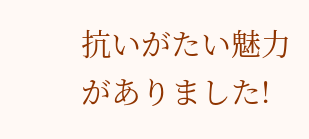抗いがたい魅力がありました!